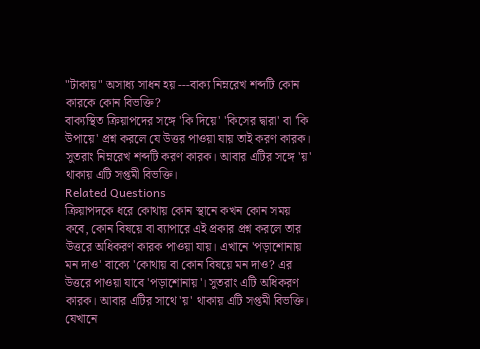"টাকায়" অসাধ্য সাধন হয় ---বাক্য নিম্নরেখ শব্দটি কোন কারকে কোন বিভক্তি?
বাক্যস্থিত ক্রিয়াপদের সঙ্গে 'কি দিয়ে' 'কিসের দ্বারা' বা 'কি উপায়ে' প্রশ্ন করলে যে উত্তর পাওয়া যায় তাই করণ কারক। সুতরাং নিম্নরেখ শব্দটি করণ কারক। আবার এটির সঙ্গে 'য়' থাকায় এটি সপ্তমী বিভক্তি।
Related Questions
ক্রিয়াপদকে ধরে কোথায় কোন স্থানে কখন কোন সময় কবে, কোন বিষয়ে বা ব্যাপারে এই প্রকার প্রশ্ন করলে তার উত্তরে অধিকরণ কারক পাওয়া যায়। এখানে 'পড়াশোনায় মন দাও' বাক্যে 'কোথায় বা কোন বিষয়ে মন দাও? এর উত্তরে পাওয়া যাবে 'পড়াশোনায়'। সুতরাং এটি অধিকরণ কারক। আবার এটির সাথে 'য়' থাকায় এটি সপ্তমী বিভক্তি।
যেখানে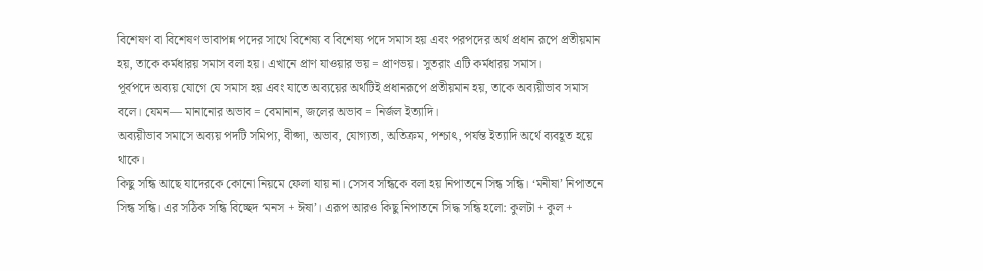বিশেষণ বা বিশেষণ ভাবাপন্ন পদের সাথে বিশেষ্য ব বিশেষ্য পদে সমাস হয় এবং পরপদের অর্থ প্রধান রূপে প্রতীয়মান হয়, তাকে কর্মধারয় সমাস বলা হয়। এখানে প্রাণ যাওয়ার ভয় = প্রাণভয়। সুতরাং এটি কর্মধারয় সমাস।
পূর্বপদে অব্যয় যোগে যে সমাস হয় এবং যাতে অব্যয়ের অর্থটিই প্রধানরূপে প্রতীয়মান হয়, তাকে অব্যয়ীভাব সমাস বলে। যেমন— মানানোর অভাব = বেমানান, জলের অভাব = নির্জল ইত্যাদি।
অব্যয়ীভাব সমাসে অব্যয় পদটি সমিপ্য, বীপ্সা, অভাব, যোগ্যতা, অতিক্রম, পশ্চাৎ, পর্যন্ত ইত্যাদি অর্থে ব্যবহূত হয়ে থাকে।
কিছু সন্ধি আছে যাদেরকে কোনো নিয়মে ফেলা যায় না। সেসব সন্ধিকে বলা হয় নিপাতনে সিন্ধ সন্ধি। ‘মনীষা’ নিপাতনে সিন্ধ সন্ধি। এর সঠিক সন্ধি বিচ্ছেদ ‘মনস + ঈষা’। এরূপ আরও কিছু নিপাতনে সিদ্ধ সন্ধি হলো: কুলটা + কুল +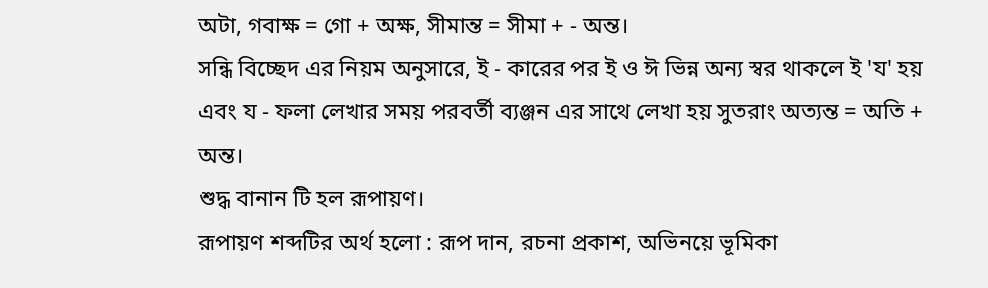অটা, গবাক্ষ = গো + অক্ষ, সীমান্ত = সীমা + - অন্ত।
সন্ধি বিচ্ছেদ এর নিয়ম অনুসারে, ই - কারের পর ই ও ঈ ভিন্ন অন্য স্বর থাকলে ই 'য' হয় এবং য - ফলা লেখার সময় পরবর্তী ব্যঞ্জন এর সাথে লেখা হয় সুতরাং অত্যন্ত = অতি + অন্ত।
শুদ্ধ বানান টি হল রূপায়ণ।
রূপায়ণ শব্দটির অর্থ হলো : রূপ দান, রচনা প্রকাশ, অভিনয়ে ভূমিকা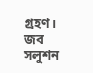গ্রহণ।
জব সলুশন